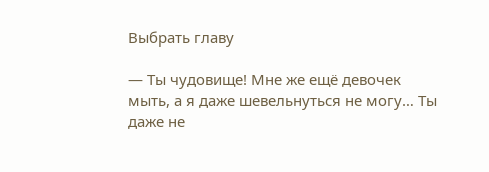Выбрать главу

— Ты чудовище! Мне же ещё девочек мыть, а я даже шевельнуться не могу… Ты даже не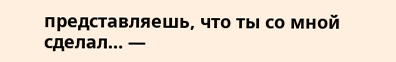представляешь, что ты со мной сделал… —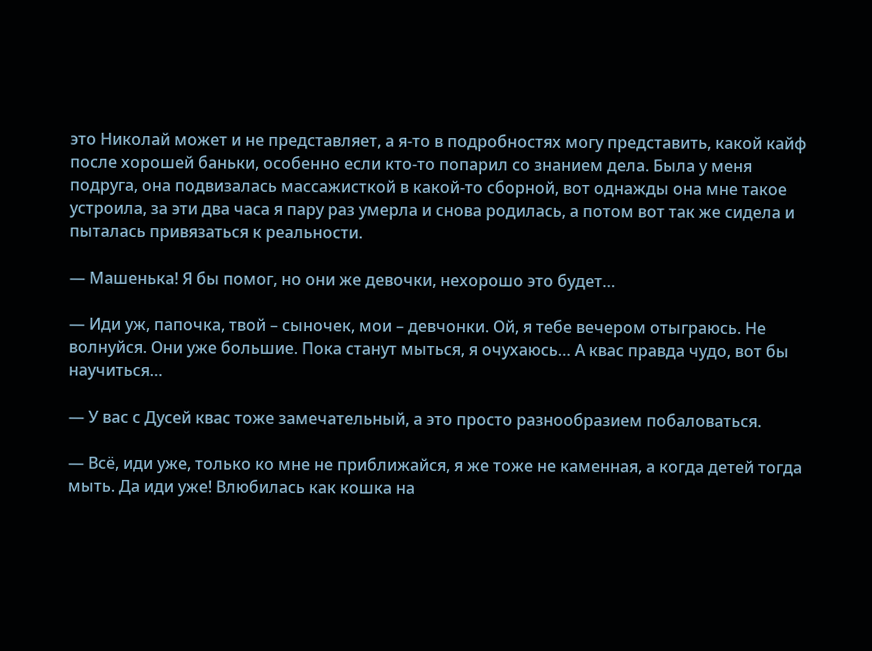это Николай может и не представляет, а я-то в подробностях могу представить, какой кайф после хорошей баньки, особенно если кто-то попарил со знанием дела. Была у меня подруга, она подвизалась массажисткой в какой-то сборной, вот однажды она мне такое устроила, за эти два часа я пару раз умерла и снова родилась, а потом вот так же сидела и пыталась привязаться к реальности.

— Машенька! Я бы помог, но они же девочки, нехорошо это будет…

— Иди уж, папочка, твой – сыночек, мои – девчонки. Ой, я тебе вечером отыграюсь. Не волнуйся. Они уже большие. Пока станут мыться, я очухаюсь… А квас правда чудо, вот бы научиться…

— У вас с Дусей квас тоже замечательный, а это просто разнообразием побаловаться.

— Всё, иди уже, только ко мне не приближайся, я же тоже не каменная, а когда детей тогда мыть. Да иди уже! Влюбилась как кошка на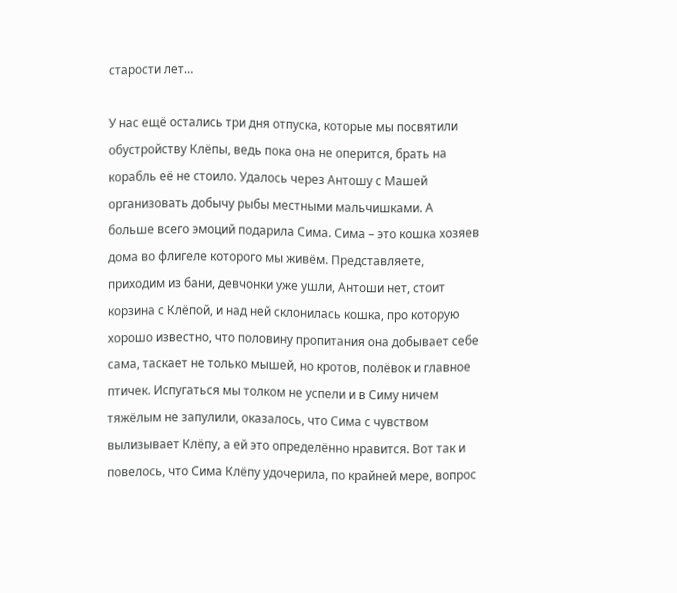старости лет…

У нас ещё остались три дня отпуска, которые мы посвятили обустройству Клёпы, ведь пока она не оперится, брать на корабль её не стоило. Удалось через Антошу с Машей организовать добычу рыбы местными мальчишками. А больше всего эмоций подарила Сима. Сима – это кошка хозяев дома во флигеле которого мы живём. Представляете, приходим из бани, девчонки уже ушли, Антоши нет, стоит корзина с Клёпой, и над ней склонилась кошка, про которую хорошо известно, что половину пропитания она добывает себе сама, таскает не только мышей, но кротов, полёвок и главное птичек. Испугаться мы толком не успели и в Симу ничем тяжёлым не запулили, оказалось, что Сима с чувством вылизывает Клёпу, а ей это определённо нравится. Вот так и повелось, что Сима Клёпу удочерила, по крайней мере, вопрос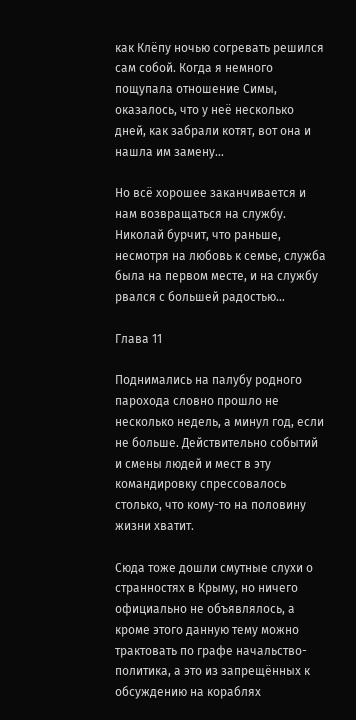как Клёпу ночью согревать решился сам собой. Когда я немного пощупала отношение Симы, оказалось, что у неё несколько дней, как забрали котят, вот она и нашла им замену…

Но всё хорошее заканчивается и нам возвращаться на службу. Николай бурчит, что раньше, несмотря на любовь к семье, служба была на первом месте, и на службу рвался с большей радостью…

Глава 11

Поднимались на палубу родного парохода словно прошло не несколько недель, а минул год, если не больше. Действительно событий и смены людей и мест в эту командировку спрессовалось столько, что кому-то на половину жизни хватит.

Сюда тоже дошли смутные слухи о странностях в Крыму, но ничего официально не объявлялось, а кроме этого данную тему можно трактовать по графе начальство-политика, а это из запрещённых к обсуждению на кораблях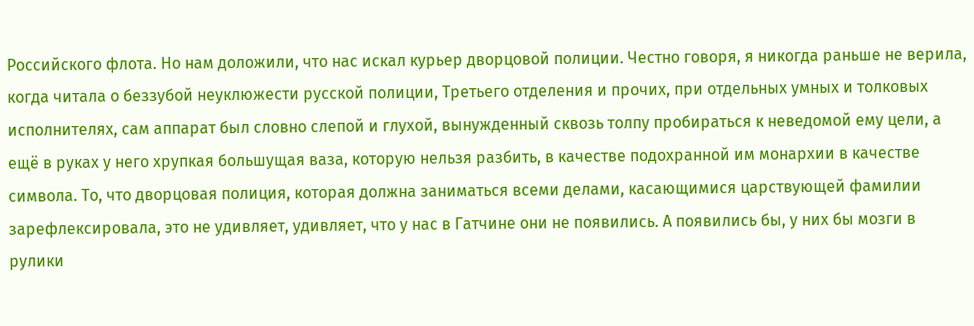Российского флота. Но нам доложили, что нас искал курьер дворцовой полиции. Честно говоря, я никогда раньше не верила, когда читала о беззубой неуклюжести русской полиции, Третьего отделения и прочих, при отдельных умных и толковых исполнителях, сам аппарат был словно слепой и глухой, вынужденный сквозь толпу пробираться к неведомой ему цели, а ещё в руках у него хрупкая большущая ваза, которую нельзя разбить, в качестве подохранной им монархии в качестве символа. То, что дворцовая полиция, которая должна заниматься всеми делами, касающимися царствующей фамилии зарефлексировала, это не удивляет, удивляет, что у нас в Гатчине они не появились. А появились бы, у них бы мозги в рулики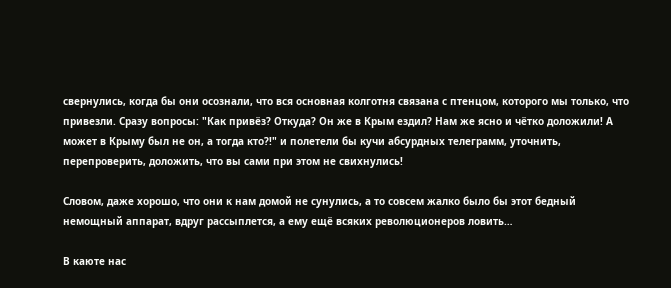свернулись, когда бы они осознали, что вся основная колготня связана с птенцом, которого мы только, что привезли. Сразу вопросы: "Как привёз? Откуда? Он же в Крым ездил? Нам же ясно и чётко доложили! А может в Крыму был не он, а тогда кто?!" и полетели бы кучи абсурдных телеграмм, уточнить, перепроверить, доложить, что вы сами при этом не свихнулись!

Словом, даже хорошо, что они к нам домой не сунулись, а то совсем жалко было бы этот бедный немощный аппарат, вдруг рассыплется, а ему ещё всяких революционеров ловить…

В каюте нас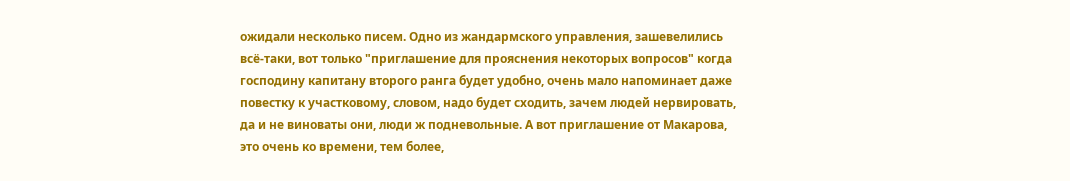ожидали несколько писем. Одно из жандармского управления, зашевелились всё-таки, вот только "приглашение для прояснения некоторых вопросов" когда господину капитану второго ранга будет удобно, очень мало напоминает даже повестку к участковому, словом, надо будет сходить, зачем людей нервировать, да и не виноваты они, люди ж подневольные. А вот приглашение от Макарова, это очень ко времени, тем более,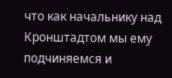что как начальнику над Кронштадтом мы ему подчиняемся и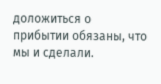доложиться о прибытии обязаны, что мы и сделали.